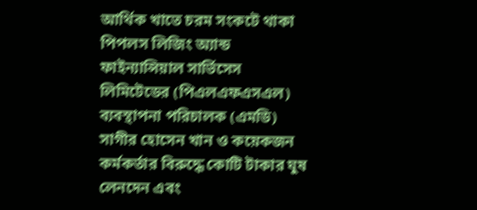আর্থিক খাতে চরম সংকটে থাকা পিপলস লিজিং অ্যান্ড ফাইন্যান্সিয়াল সার্ভিসেস লিমিটেডের (পিএলএফএসএল) ব্যবস্থাপনা পরিচালক (এমডি) সাগীর হোসেন খান ও কয়েকজন কর্মকর্তার বিরুদ্ধে কোটি টাকার ঘুষ লেনদেন এবং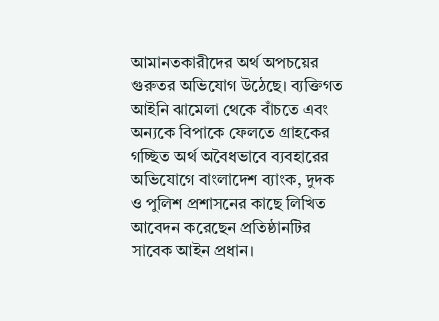আমানতকারীদের অর্থ অপচয়ের গুরুতর অভিযোগ উঠেছে। ব্যক্তিগত আইনি ঝামেলা থেকে বাঁচতে এবং অন্যকে বিপাকে ফেলতে গ্রাহকের গচ্ছিত অর্থ অবৈধভাবে ব্যবহারের অভিযোগে বাংলাদেশ ব্যাংক, দুদক ও পুলিশ প্রশাসনের কাছে লিখিত আবেদন করেছেন প্রতিষ্ঠানটির সাবেক আইন প্রধান।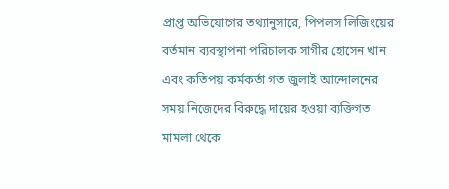প্রাপ্ত অভিযোগের তথ্যানুসারে, পিপলস লিজিংয়ের বর্তমান ব্যবস্থাপনা পরিচালক সাগীর হোসেন খান এবং কতিপয় কর্মকর্তা গত জুলাই আন্দোলনের সময় নিজেদের বিরুদ্ধে দায়ের হওয়া ব্যক্তিগত মামলা থেকে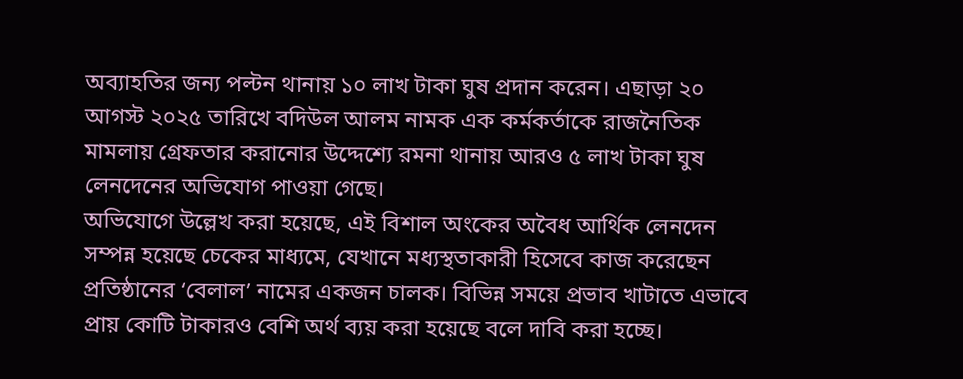অব্যাহতির জন্য পল্টন থানায় ১০ লাখ টাকা ঘুষ প্রদান করেন। এছাড়া ২০ আগস্ট ২০২৫ তারিখে বদিউল আলম নামক এক কর্মকর্তাকে রাজনৈতিক মামলায় গ্রেফতার করানোর উদ্দেশ্যে রমনা থানায় আরও ৫ লাখ টাকা ঘুষ লেনদেনের অভিযোগ পাওয়া গেছে।
অভিযোগে উল্লেখ করা হয়েছে, এই বিশাল অংকের অবৈধ আর্থিক লেনদেন সম্পন্ন হয়েছে চেকের মাধ্যমে, যেখানে মধ্যস্থতাকারী হিসেবে কাজ করেছেন প্রতিষ্ঠানের ‘বেলাল’ নামের একজন চালক। বিভিন্ন সময়ে প্রভাব খাটাতে এভাবে প্রায় কোটি টাকারও বেশি অর্থ ব্যয় করা হয়েছে বলে দাবি করা হচ্ছে।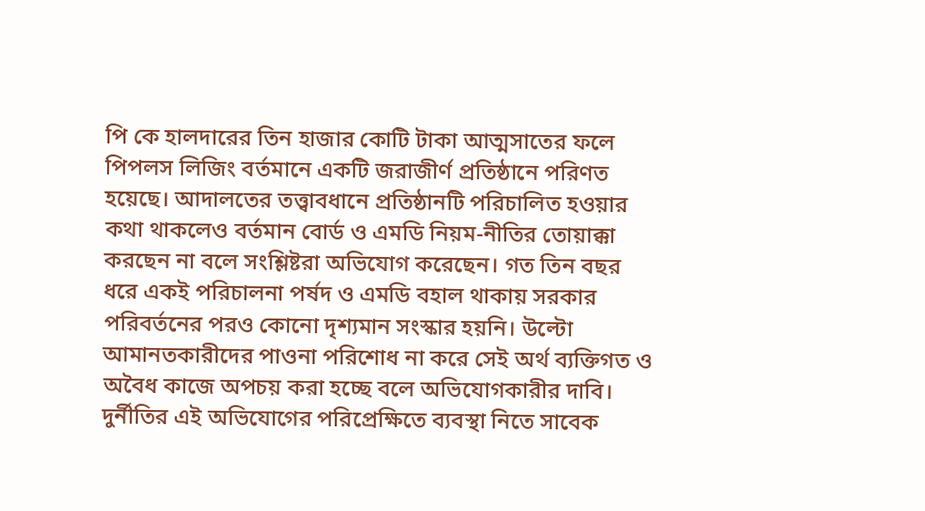পি কে হালদারের তিন হাজার কোটি টাকা আত্মসাতের ফলে পিপলস লিজিং বর্তমানে একটি জরাজীর্ণ প্রতিষ্ঠানে পরিণত হয়েছে। আদালতের তত্ত্বাবধানে প্রতিষ্ঠানটি পরিচালিত হওয়ার কথা থাকলেও বর্তমান বোর্ড ও এমডি নিয়ম-নীতির তোয়াক্কা করছেন না বলে সংশ্লিষ্টরা অভিযোগ করেছেন। গত তিন বছর ধরে একই পরিচালনা পর্ষদ ও এমডি বহাল থাকায় সরকার পরিবর্তনের পরও কোনো দৃশ্যমান সংস্কার হয়নি। উল্টো আমানতকারীদের পাওনা পরিশোধ না করে সেই অর্থ ব্যক্তিগত ও অবৈধ কাজে অপচয় করা হচ্ছে বলে অভিযোগকারীর দাবি।
দুর্নীতির এই অভিযোগের পরিপ্রেক্ষিতে ব্যবস্থা নিতে সাবেক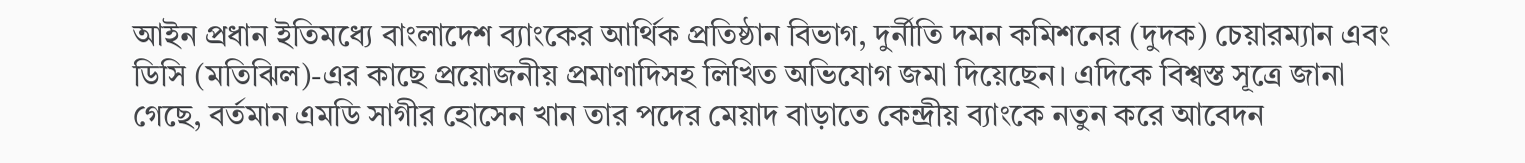আইন প্রধান ইতিমধ্যে বাংলাদেশ ব্যাংকের আর্থিক প্রতিষ্ঠান বিভাগ, দুর্নীতি দমন কমিশনের (দুদক) চেয়ারম্যান এবং ডিসি (মতিঝিল)-এর কাছে প্রয়োজনীয় প্রমাণাদিসহ লিখিত অভিযোগ জমা দিয়েছেন। এদিকে বিশ্বস্ত সূত্রে জানা গেছে, বর্তমান এমডি সাগীর হোসেন খান তার পদের মেয়াদ বাড়াতে কেন্দ্রীয় ব্যাংকে নতুন করে আবেদন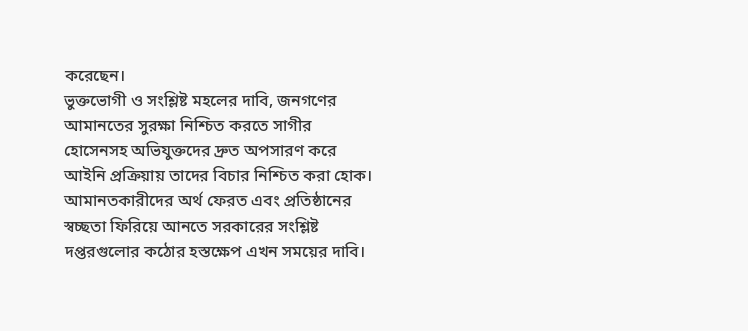করেছেন।
ভুক্তভোগী ও সংশ্লিষ্ট মহলের দাবি, জনগণের আমানতের সুরক্ষা নিশ্চিত করতে সাগীর হোসেনসহ অভিযুক্তদের দ্রুত অপসারণ করে আইনি প্রক্রিয়ায় তাদের বিচার নিশ্চিত করা হোক।
আমানতকারীদের অর্থ ফেরত এবং প্রতিষ্ঠানের স্বচ্ছতা ফিরিয়ে আনতে সরকারের সংশ্লিষ্ট দপ্তরগুলোর কঠোর হস্তক্ষেপ এখন সময়ের দাবি।